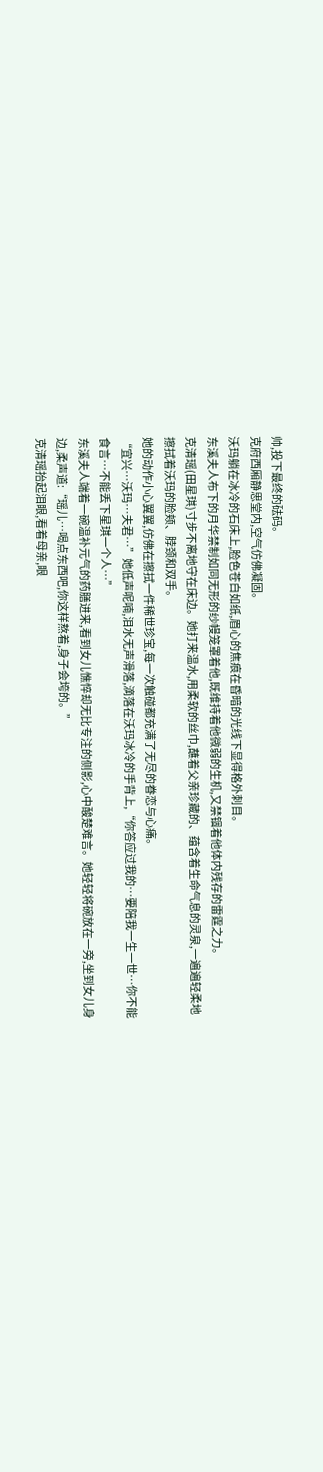帅,投下最终的砝码。
克府西厢静思堂内,空气仿佛凝固。
沃玛躺在冰冷的石床上,脸色苍白如纸,眉心的焦痕在昏暗的光线下显得格外刺目。
东溪夫人布下的月华禁制如同无形的纱幔笼罩着他,既维持着他微弱的生机,又禁锢着他体内残存的雷霆之力。
克清瑶(田星琪)寸步不离地守在床边。她打来温水,用柔软的丝巾,蘸着父亲珍藏的、蕴含着生命气息的灵泉,一遍遍轻柔地擦拭着沃玛的脸颊、脖颈和双手。
她的动作小心翼翼,仿佛在擦拭一件稀世珍宝,每一次触碰都充满了无尽的眷恋与心痛。
“宜兴…沃玛…夫君…”她低声呢喃,泪水无声滑落,滴落在沃玛冰冷的手背上,“你答应过我的…要陪我一生一世…你不能食言…不能丢下星琪一个人…”
东溪夫人端着一碗温补元气的药膳进来,看到女儿憔悴却无比专注的侧影,心中酸楚难言。她轻轻将碗放在一旁,坐到女儿身边,柔声道:“瑶儿…喝点东西吧,你这样熬着,身子会垮的。”
克清瑶抬起泪眼,看着母亲,眼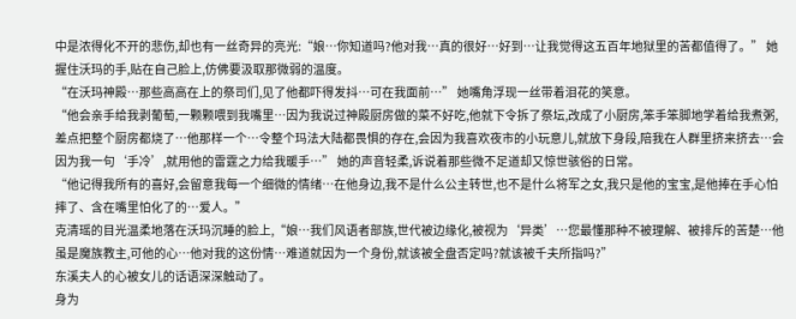中是浓得化不开的悲伤,却也有一丝奇异的亮光:“娘…你知道吗?他对我…真的很好…好到…让我觉得这五百年地狱里的苦都值得了。” 她握住沃玛的手,贴在自己脸上,仿佛要汲取那微弱的温度。
“在沃玛神殿…那些高高在上的祭司们,见了他都吓得发抖…可在我面前…” 她嘴角浮现一丝带着泪花的笑意。
“他会亲手给我剥葡萄,一颗颗喂到我嘴里…因为我说过神殿厨房做的菜不好吃,他就下令拆了祭坛,改成了小厨房,笨手笨脚地学着给我煮粥,差点把整个厨房都烧了…他那样一个…令整个玛法大陆都畏惧的存在,会因为我喜欢夜市的小玩意儿,就放下身段,陪我在人群里挤来挤去…会因为我一句‘手冷’,就用他的雷霆之力给我暖手…” 她的声音轻柔,诉说着那些微不足道却又惊世骇俗的日常。
“他记得我所有的喜好,会留意我每一个细微的情绪…在他身边,我不是什么公主转世,也不是什么将军之女,我只是他的宝宝,是他捧在手心怕摔了、含在嘴里怕化了的…爱人。”
克清瑶的目光温柔地落在沃玛沉睡的脸上,“娘…我们风语者部族,世代被边缘化,被视为‘异类’…您最懂那种不被理解、被排斥的苦楚…他虽是魔族教主,可他的心…他对我的这份情…难道就因为一个身份,就该被全盘否定吗?就该被千夫所指吗?”
东溪夫人的心被女儿的话语深深触动了。
身为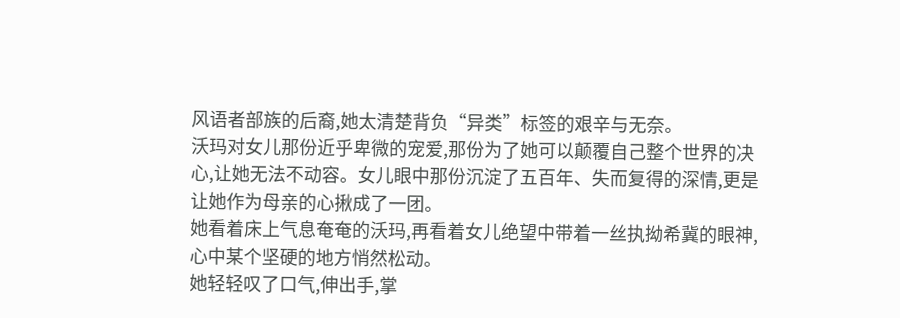风语者部族的后裔,她太清楚背负“异类”标签的艰辛与无奈。
沃玛对女儿那份近乎卑微的宠爱,那份为了她可以颠覆自己整个世界的决心,让她无法不动容。女儿眼中那份沉淀了五百年、失而复得的深情,更是让她作为母亲的心揪成了一团。
她看着床上气息奄奄的沃玛,再看着女儿绝望中带着一丝执拗希冀的眼神,心中某个坚硬的地方悄然松动。
她轻轻叹了口气,伸出手,掌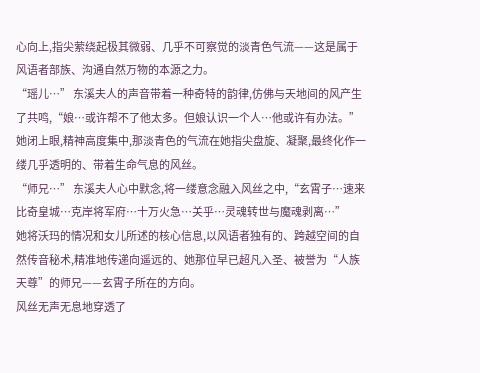心向上,指尖萦绕起极其微弱、几乎不可察觉的淡青色气流——这是属于风语者部族、沟通自然万物的本源之力。
“瑶儿…” 东溪夫人的声音带着一种奇特的韵律,仿佛与天地间的风产生了共鸣,“娘…或许帮不了他太多。但娘认识一个人…他或许有办法。”
她闭上眼,精神高度集中,那淡青色的气流在她指尖盘旋、凝聚,最终化作一缕几乎透明的、带着生命气息的风丝。
“师兄…” 东溪夫人心中默念,将一缕意念融入风丝之中,“玄霄子…速来比奇皇城…克岸将军府…十万火急…关乎…灵魂转世与魔魂剥离…”
她将沃玛的情况和女儿所述的核心信息,以风语者独有的、跨越空间的自然传音秘术,精准地传递向遥远的、她那位早已超凡入圣、被誉为“人族天尊”的师兄——玄霄子所在的方向。
风丝无声无息地穿透了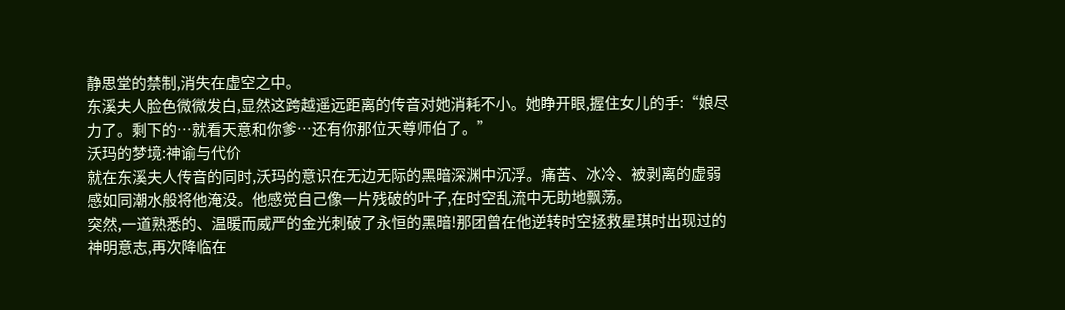静思堂的禁制,消失在虚空之中。
东溪夫人脸色微微发白,显然这跨越遥远距离的传音对她消耗不小。她睁开眼,握住女儿的手:“娘尽力了。剩下的…就看天意和你爹…还有你那位天尊师伯了。”
沃玛的梦境:神谕与代价
就在东溪夫人传音的同时,沃玛的意识在无边无际的黑暗深渊中沉浮。痛苦、冰冷、被剥离的虚弱感如同潮水般将他淹没。他感觉自己像一片残破的叶子,在时空乱流中无助地飘荡。
突然,一道熟悉的、温暖而威严的金光刺破了永恒的黑暗!那团曾在他逆转时空拯救星琪时出现过的神明意志,再次降临在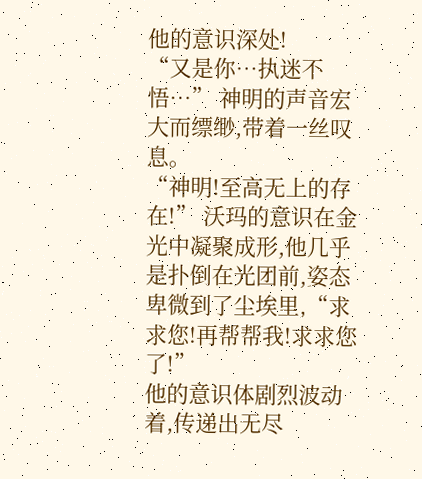他的意识深处!
“又是你…执迷不悟…” 神明的声音宏大而缥缈,带着一丝叹息。
“神明!至高无上的存在!” 沃玛的意识在金光中凝聚成形,他几乎是扑倒在光团前,姿态卑微到了尘埃里,“求求您!再帮帮我!求求您了!”
他的意识体剧烈波动着,传递出无尽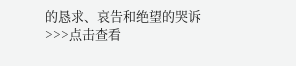的恳求、哀告和绝望的哭诉
>>>点击查看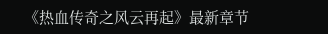《热血传奇之风云再起》最新章节